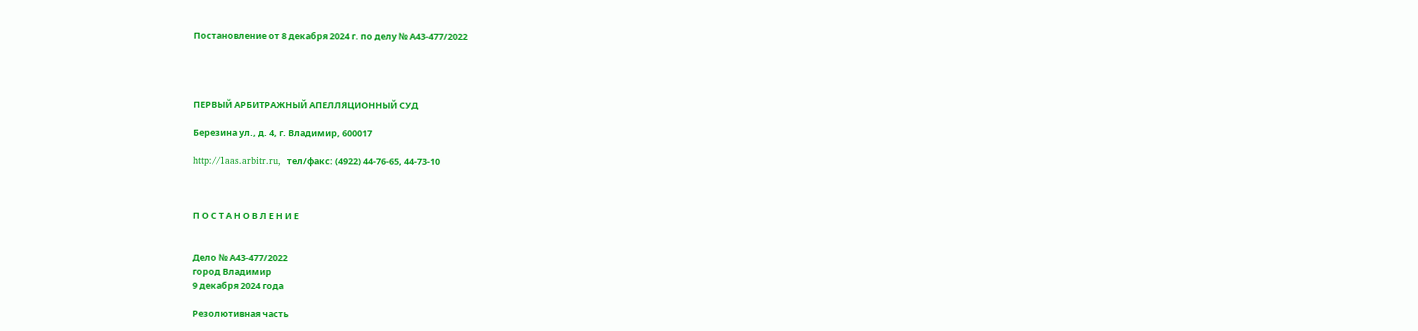Постановление от 8 декабря 2024 г. по делу № А43-477/2022




ПЕРВЫЙ АРБИТРАЖНЫЙ АПЕЛЛЯЦИОННЫЙ СУД

Березина ул., д. 4, г. Владимир, 600017

http://1aas.arbitr.ru,  тел/факс: (4922) 44-76-65, 44-73-10



П О С Т А Н О В Л Е Н И Е


Дело № А43-477/2022
город Владимир
9 декабря 2024 года

Резолютивная часть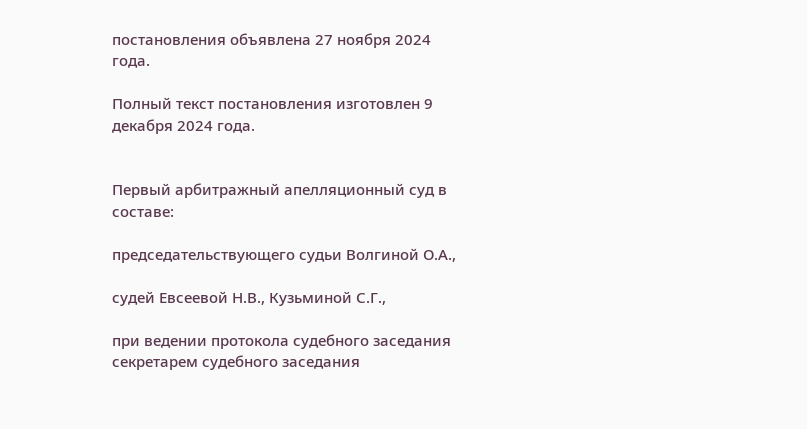постановления объявлена 27 ноября 2024 года.

Полный текст постановления изготовлен 9 декабря 2024 года.


Первый арбитражный апелляционный суд в составе:

председательствующего судьи Волгиной О.А.,

судей Евсеевой Н.В., Кузьминой С.Г.,

при ведении протокола судебного заседания секретарем судебного заседания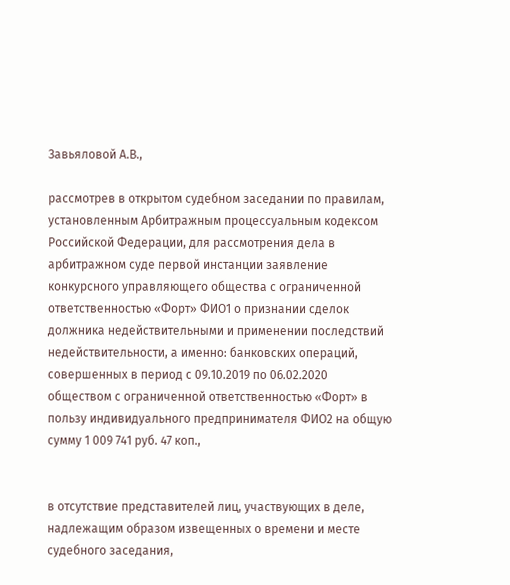Завьяловой А.В.,

рассмотрев в открытом судебном заседании по правилам, установленным Арбитражным процессуальным кодексом Российской Федерации, для рассмотрения дела в арбитражном суде первой инстанции заявление конкурсного управляющего общества с ограниченной ответственностью «Форт» ФИО1 о признании сделок должника недействительными и применении последствий недействительности, а именно: банковских операций, совершенных в период с 09.10.2019 по 06.02.2020 обществом с ограниченной ответственностью «Форт» в пользу индивидуального предпринимателя ФИО2 на общую сумму 1 009 741 руб. 47 коп.,


в отсутствие представителей лиц, участвующих в деле, надлежащим образом извещенных о времени и месте судебного заседания,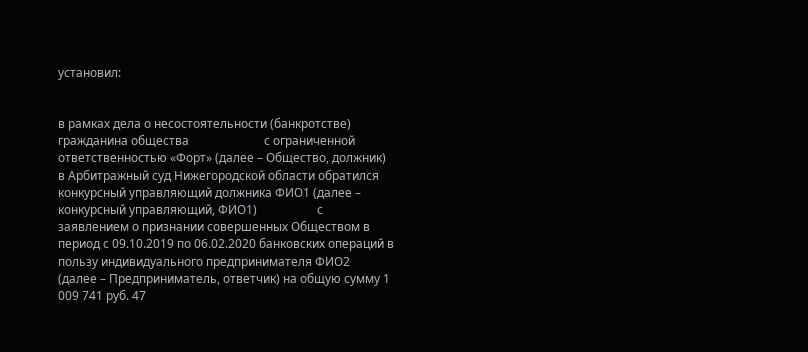установил:


в рамках дела о несостоятельности (банкротстве) гражданина общества                         с ограниченной ответственностью «Форт» (далее – Общество, должник)                                 в Арбитражный суд Нижегородской области обратился конкурсный управляющий должника ФИО1 (далее – конкурсный управляющий, ФИО1)                    с заявлением о признании совершенных Обществом в период с 09.10.2019 по 06.02.2020 банковских операций в пользу индивидуального предпринимателя ФИО2  (далее – Предприниматель, ответчик) на общую сумму 1 009 741 руб. 47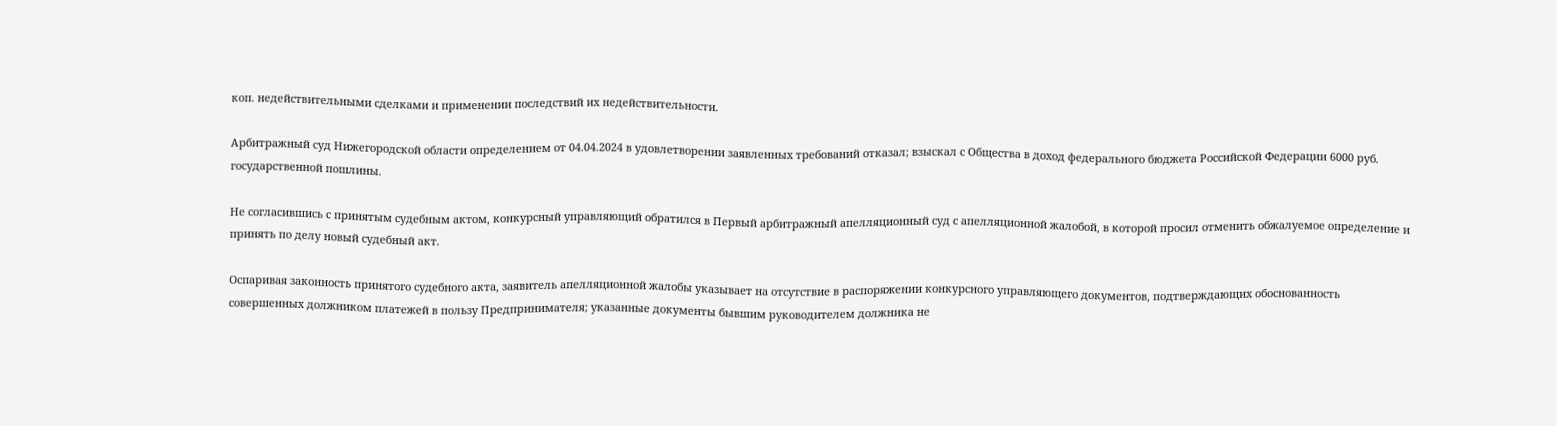коп. недействительными сделками и применении последствий их недействительности.

Арбитражный суд Нижегородской области определением от 04.04.2024 в удовлетворении заявленных требований отказал; взыскал с Общества в доход федерального бюджета Российской Федерации 6000 руб. государственной пошлины.

Не согласившись с принятым судебным актом, конкурсный управляющий обратился в Первый арбитражный апелляционный суд с апелляционной жалобой, в которой просил отменить обжалуемое определение и принять по делу новый судебный акт.

Оспаривая законность принятого судебного акта, заявитель апелляционной жалобы указывает на отсутствие в распоряжении конкурсного управляющего документов, подтверждающих обоснованность совершенных должником платежей в пользу Предпринимателя; указанные документы бывшим руководителем должника не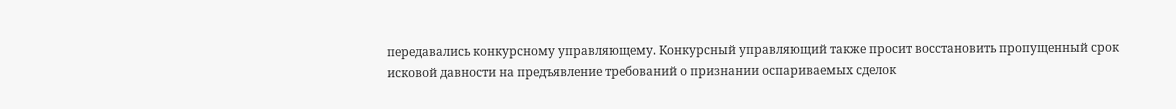передавались конкурсному управляющему. Конкурсный управляющий также просит восстановить пропущенный срок исковой давности на предъявление требований о признании оспариваемых сделок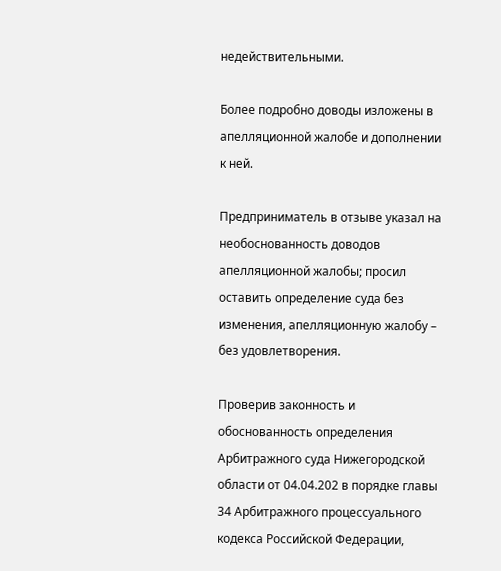недействительными.

Более подробно доводы изложены в апелляционной жалобе и дополнении к ней.

Предприниматель в отзыве указал на необоснованность доводов апелляционной жалобы; просил оставить определение суда без изменения, апелляционную жалобу – без удовлетворения.

Проверив законность и обоснованность определения Арбитражного суда Нижегородской области от 04.04.202 в порядке главы 34 Арбитражного процессуального кодекса Российской Федерации,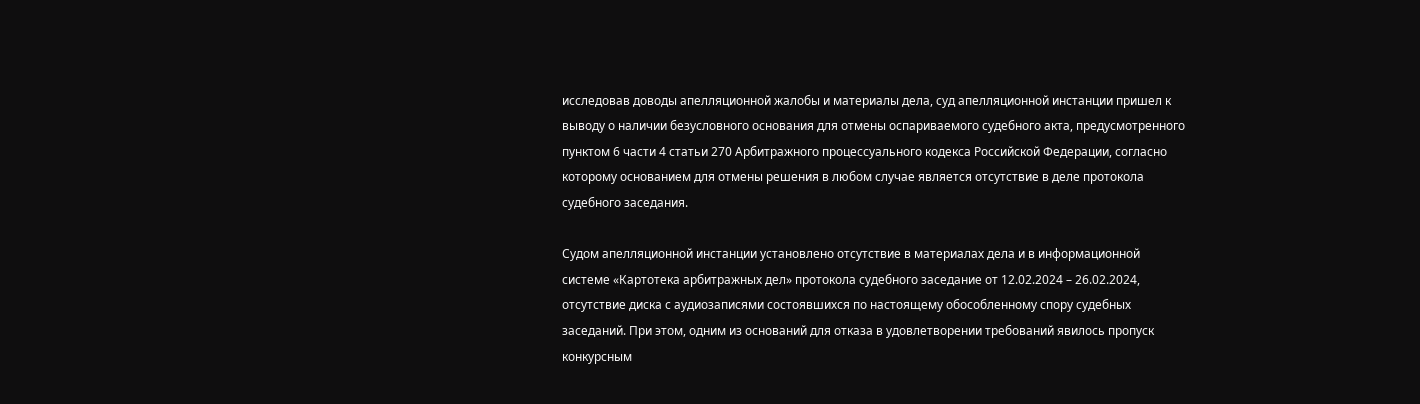исследовав доводы апелляционной жалобы и материалы дела, суд апелляционной инстанции пришел к выводу о наличии безусловного основания для отмены оспариваемого судебного акта, предусмотренного пунктом 6 части 4 статьи 270 Арбитражного процессуального кодекса Российской Федерации, согласно которому основанием для отмены решения в любом случае является отсутствие в деле протокола судебного заседания.

Судом апелляционной инстанции установлено отсутствие в материалах дела и в информационной системе «Картотека арбитражных дел» протокола судебного заседание от 12.02.2024 – 26.02.2024, отсутствие диска с аудиозаписями состоявшихся по настоящему обособленному спору судебных заседаний. При этом, одним из оснований для отказа в удовлетворении требований явилось пропуск конкурсным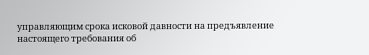управляющим срока исковой давности на предъявление настоящего требования об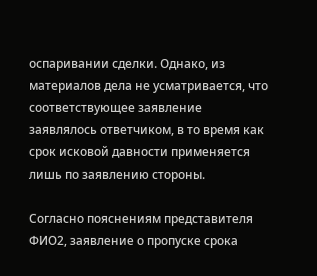оспаривании сделки. Однако, из материалов дела не усматривается, что соответствующее заявление заявлялось ответчиком, в то время как срок исковой давности применяется лишь по заявлению стороны.

Согласно пояснениям представителя ФИО2, заявление о пропуске срока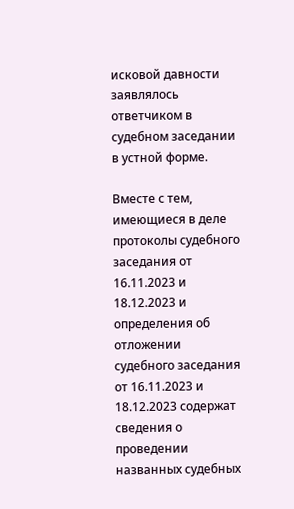исковой давности заявлялось ответчиком в судебном заседании в устной форме.

Вместе с тем, имеющиеся в деле протоколы судебного заседания от 16.11.2023 и 18.12.2023 и определения об отложении судебного заседания от 16.11.2023 и 18.12.2023 содержат сведения о проведении названных судебных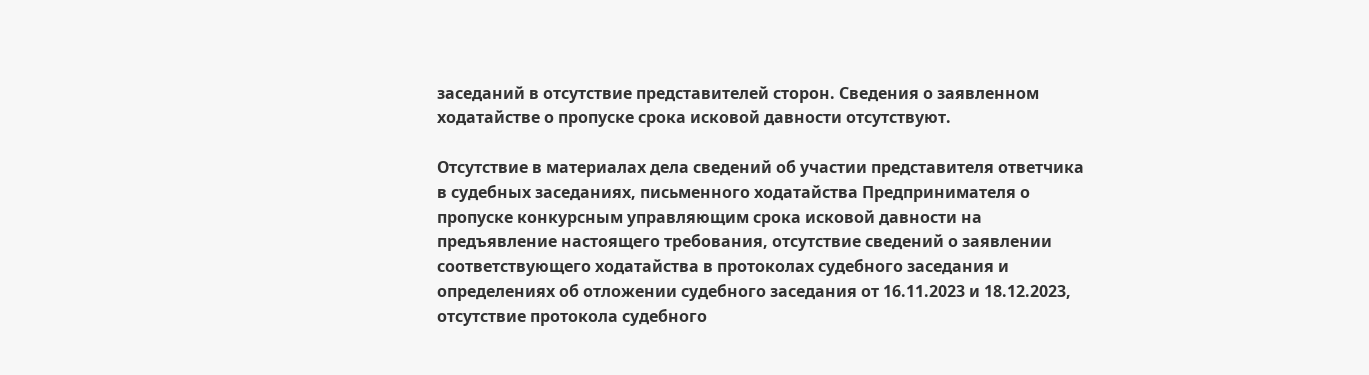заседаний в отсутствие представителей сторон. Сведения о заявленном ходатайстве о пропуске срока исковой давности отсутствуют.

Отсутствие в материалах дела сведений об участии представителя ответчика в судебных заседаниях, письменного ходатайства Предпринимателя о пропуске конкурсным управляющим срока исковой давности на предъявление настоящего требования, отсутствие сведений о заявлении соответствующего ходатайства в протоколах судебного заседания и определениях об отложении судебного заседания от 16.11.2023 и 18.12.2023, отсутствие протокола судебного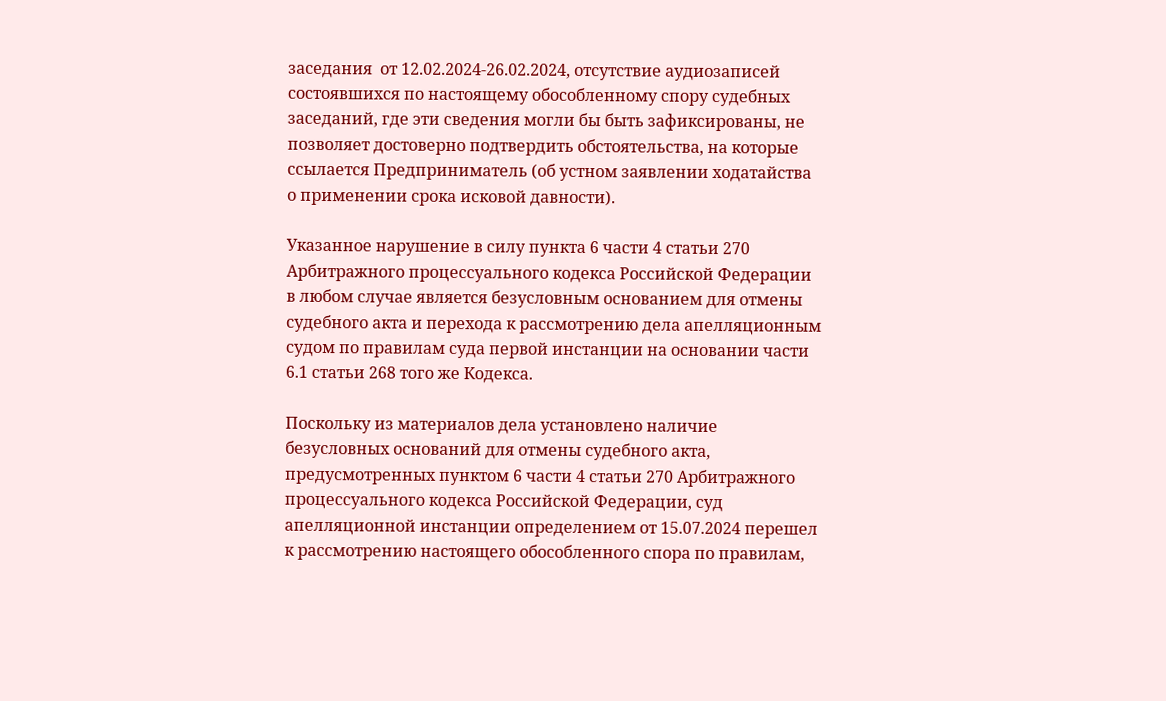заседания  от 12.02.2024-26.02.2024, отсутствие аудиозаписей состоявшихся по настоящему обособленному спору судебных заседаний, где эти сведения могли бы быть зафиксированы, не позволяет достоверно подтвердить обстоятельства, на которые ссылается Предприниматель (об устном заявлении ходатайства о применении срока исковой давности).

Указанное нарушение в силу пункта 6 части 4 статьи 270 Арбитражного процессуального кодекса Российской Федерации в любом случае является безусловным основанием для отмены судебного акта и перехода к рассмотрению дела апелляционным судом по правилам суда первой инстанции на основании части 6.1 статьи 268 того же Кодекса.

Поскольку из материалов дела установлено наличие безусловных оснований для отмены судебного акта, предусмотренных пунктом 6 части 4 статьи 270 Арбитражного процессуального кодекса Российской Федерации, суд апелляционной инстанции определением от 15.07.2024 перешел к рассмотрению настоящего обособленного спора по правилам,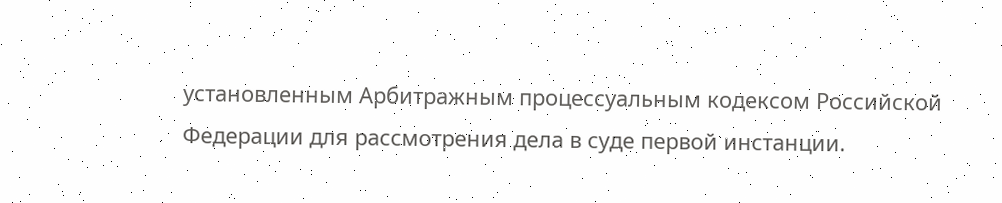установленным Арбитражным процессуальным кодексом Российской Федерации для рассмотрения дела в суде первой инстанции.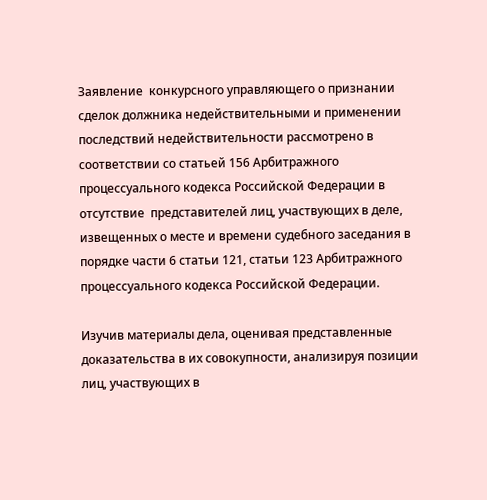Заявление  конкурсного управляющего о признании сделок должника недействительными и применении последствий недействительности рассмотрено в соответствии со статьей 156 Арбитражного процессуального кодекса Российской Федерации в отсутствие  представителей лиц, участвующих в деле, извещенных о месте и времени судебного заседания в порядке части 6 статьи 121, статьи 123 Арбитражного процессуального кодекса Российской Федерации.

Изучив материалы дела, оценивая представленные доказательства в их совокупности, анализируя позиции лиц, участвующих в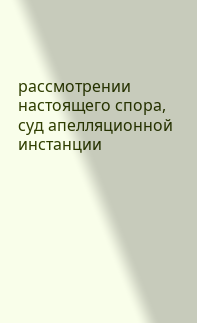рассмотрении настоящего спора, суд апелляционной инстанции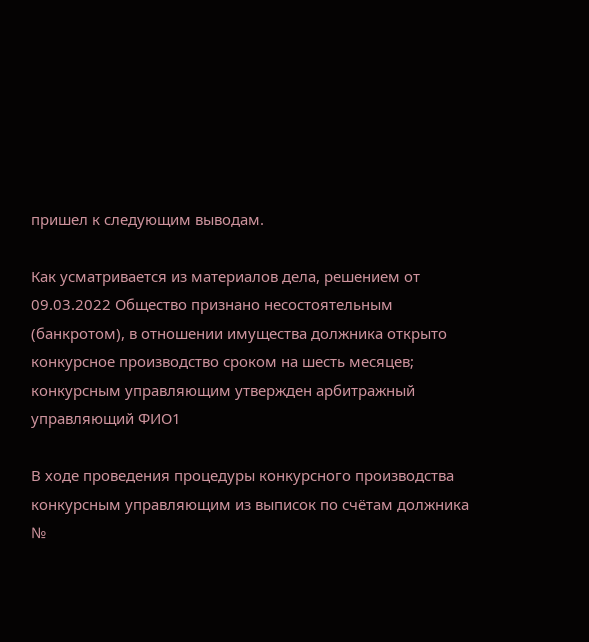пришел к следующим выводам.

Как усматривается из материалов дела, решением от 09.03.2022 Общество признано несостоятельным (банкротом), в отношении имущества должника открыто конкурсное производство сроком на шесть месяцев; конкурсным управляющим утвержден арбитражный управляющий ФИО1

В ходе проведения процедуры конкурсного производства конкурсным управляющим из выписок по счётам должника №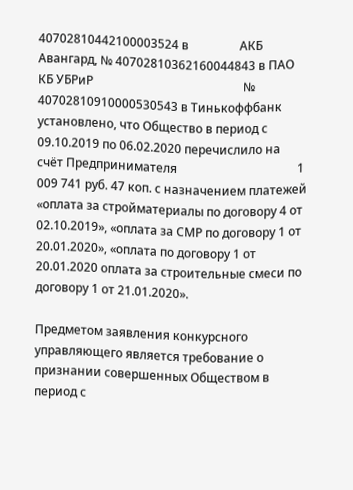40702810442100003524 в                 АКБ Авангард, № 40702810362160044843 в ПАО КБ УБРиР                                                  № 40702810910000530543 в Тинькоффбанк установлено, что Общество в период с 09.10.2019 по 06.02.2020 перечислило на счёт Предпринимателя                                        1 009 741 руб. 47 коп. с назначением платежей «оплата за стройматериалы по договору 4 от 02.10.2019», «оплата за СМР по договору 1 от 20.01.2020», «оплата по договору 1 от 20.01.2020 оплата за строительные смеси по договору 1 от 21.01.2020».

Предметом заявления конкурсного управляющего является требование о признании совершенных Обществом в период с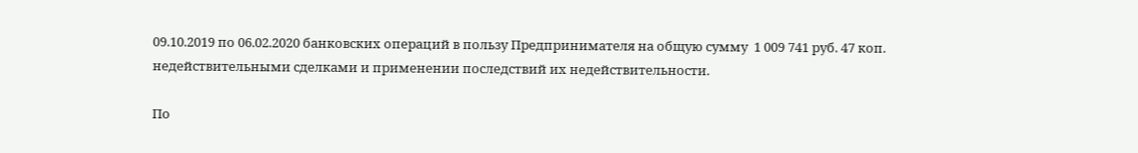09.10.2019 по 06.02.2020 банковских операций в пользу Предпринимателя на общую сумму  1 009 741 руб. 47 коп. недействительными сделками и применении последствий их недействительности.

По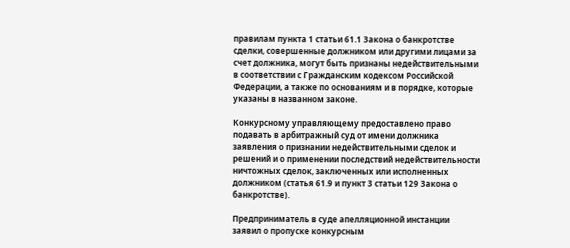правилам пункта 1 статьи 61.1 Закона о банкротстве сделки, совершенные должником или другими лицами за счет должника, могут быть признаны недействительными в соответствии с Гражданским кодексом Российской Федерации, а также по основаниям и в порядке, которые указаны в названном законе.

Конкурсному управляющему предоставлено право подавать в арбитражный суд от имени должника заявления о признании недействительными сделок и решений и о применении последствий недействительности ничтожных сделок, заключенных или исполненных должником (статья 61.9 и пункт 3 статьи 129 Закона о банкротстве).

Предприниматель в суде апелляционной инстанции заявил о пропуске конкурсным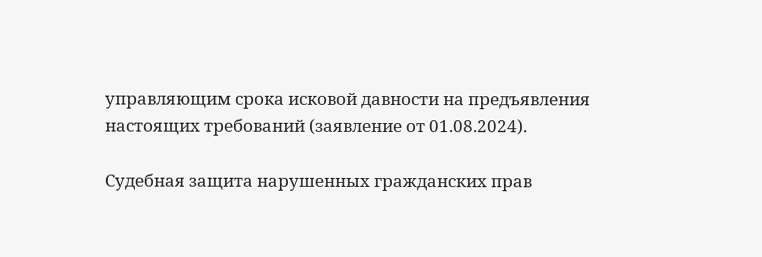управляющим срока исковой давности на предъявления настоящих требований (заявление от 01.08.2024).

Судебная защита нарушенных гражданских прав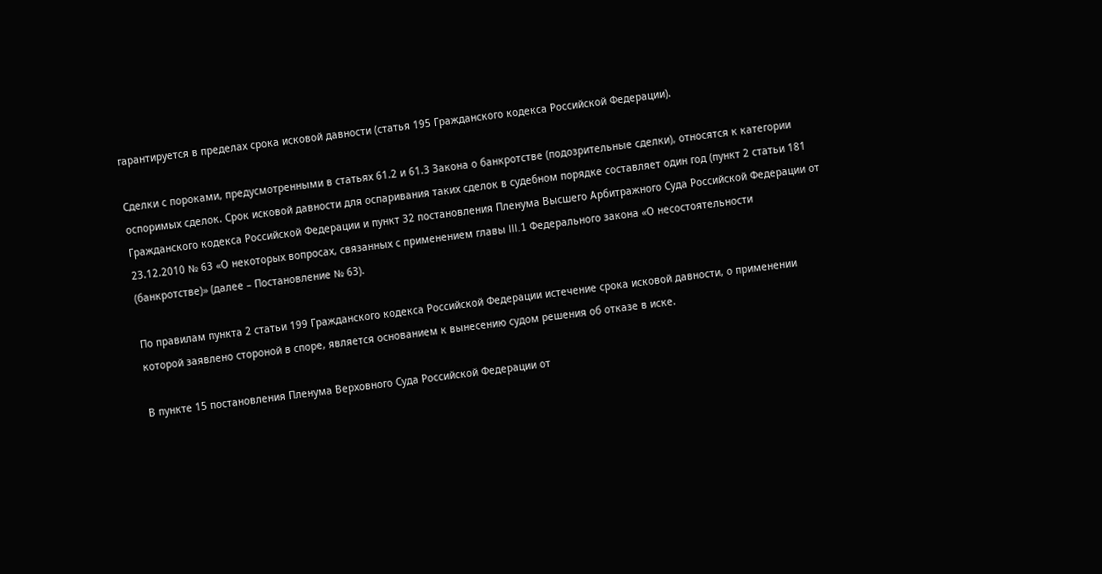гарантируется в пределах срока исковой давности (статья 195 Гражданского кодекса Российской Федерации).

Сделки с пороками, предусмотренными в статьях 61.2 и 61.3 Закона о банкротстве (подозрительные сделки), относятся к категории оспоримых сделок. Срок исковой давности для оспаривания таких сделок в судебном порядке составляет один год (пункт 2 статьи 181 Гражданского кодекса Российской Федерации и пункт 32 постановления Пленума Высшего Арбитражного Суда Российской Федерации от 23.12.2010 № 63 «О некоторых вопросах, связанных с применением главы III.1 Федерального закона «О несостоятельности (банкротстве)» (далее – Постановление № 63).

По правилам пункта 2 статьи 199 Гражданского кодекса Российской Федерации истечение срока исковой давности, о применении которой заявлено стороной в споре, является основанием к вынесению судом решения об отказе в иске.

В пункте 15 постановления Пленума Верховного Суда Российской Федерации от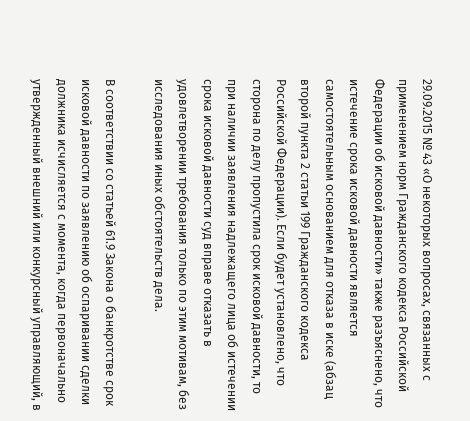29.09.2015 № 43 «О некоторых вопросах, связанных с применением норм Гражданского кодекса Российской Федерации об исковой давности» также разъяснено, что истечение срока исковой давности является самостоятельным основанием для отказа в иске (абзац второй пункта 2 статьи 199 Гражданского кодекса Российской Федерации). Если будет установлено, что сторона по делу пропустила срок исковой давности, то при наличии заявления надлежащего лица об истечении срока исковой давности суд вправе отказать в удовлетворении требования только по этим мотивам, без исследования иных обстоятельств дела.

В соответствии со статьей 61.9 Закона о банкротстве срок исковой давности по заявлению об оспаривании сделки должника исчисляется с момента, когда первоначально утвержденный внешний или конкурсный управляющий, в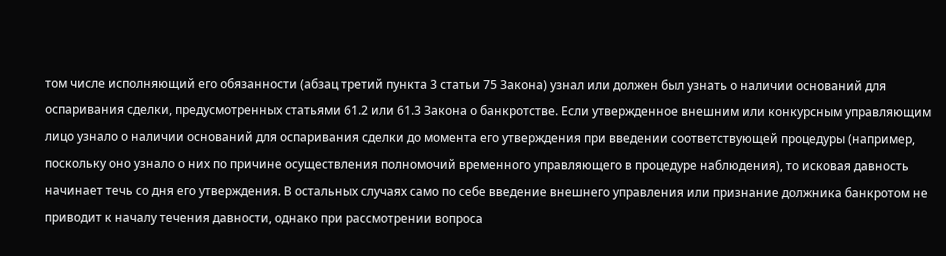том числе исполняющий его обязанности (абзац третий пункта 3 статьи 75 Закона) узнал или должен был узнать о наличии оснований для оспаривания сделки, предусмотренных статьями 61.2 или 61.3 Закона о банкротстве. Если утвержденное внешним или конкурсным управляющим лицо узнало о наличии оснований для оспаривания сделки до момента его утверждения при введении соответствующей процедуры (например, поскольку оно узнало о них по причине осуществления полномочий временного управляющего в процедуре наблюдения), то исковая давность начинает течь со дня его утверждения. В остальных случаях само по себе введение внешнего управления или признание должника банкротом не приводит к началу течения давности, однако при рассмотрении вопроса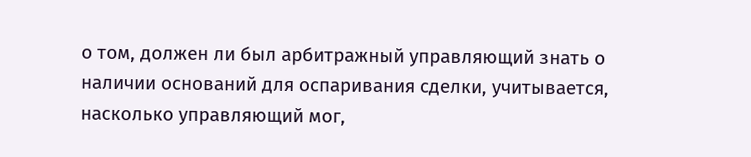о том, должен ли был арбитражный управляющий знать о наличии оснований для оспаривания сделки, учитывается, насколько управляющий мог,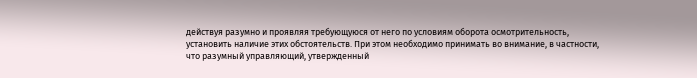действуя разумно и проявляя требующуюся от него по условиям оборота осмотрительность, установить наличие этих обстоятельств. При этом необходимо принимать во внимание, в частности, что разумный управляющий, утвержденный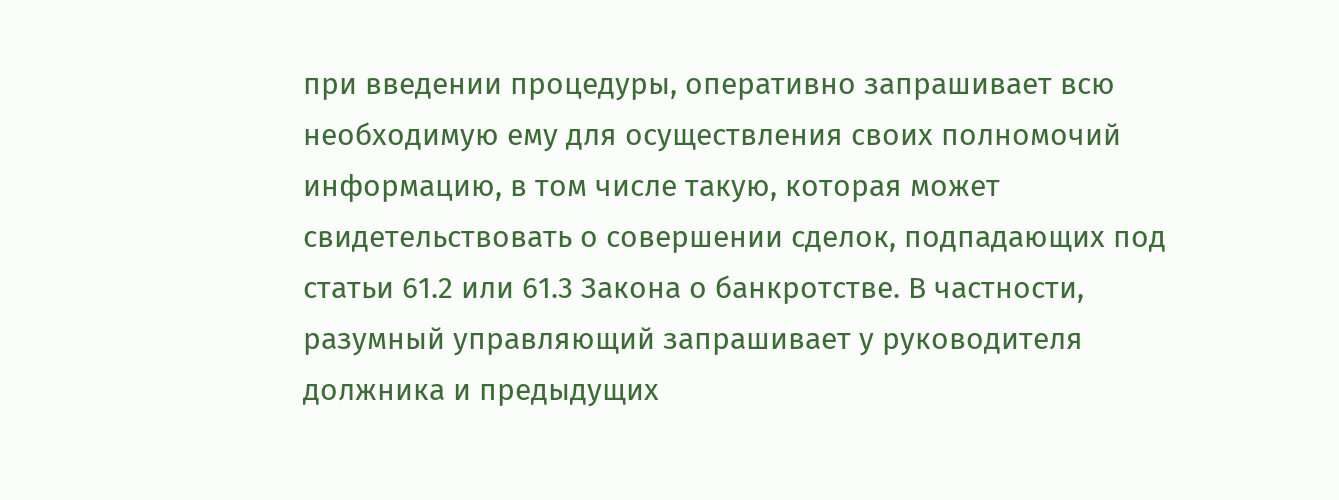при введении процедуры, оперативно запрашивает всю необходимую ему для осуществления своих полномочий информацию, в том числе такую, которая может свидетельствовать о совершении сделок, подпадающих под статьи 61.2 или 61.3 Закона о банкротстве. В частности, разумный управляющий запрашивает у руководителя должника и предыдущих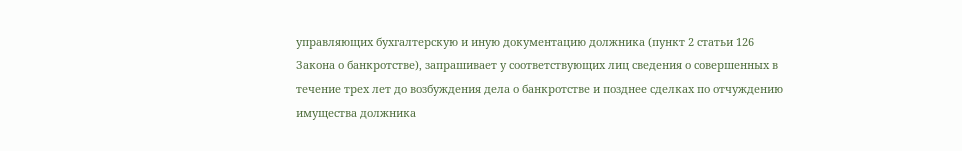управляющих бухгалтерскую и иную документацию должника (пункт 2 статьи 126 Закона о банкротстве), запрашивает у соответствующих лиц сведения о совершенных в течение трех лет до возбуждения дела о банкротстве и позднее сделках по отчуждению имущества должника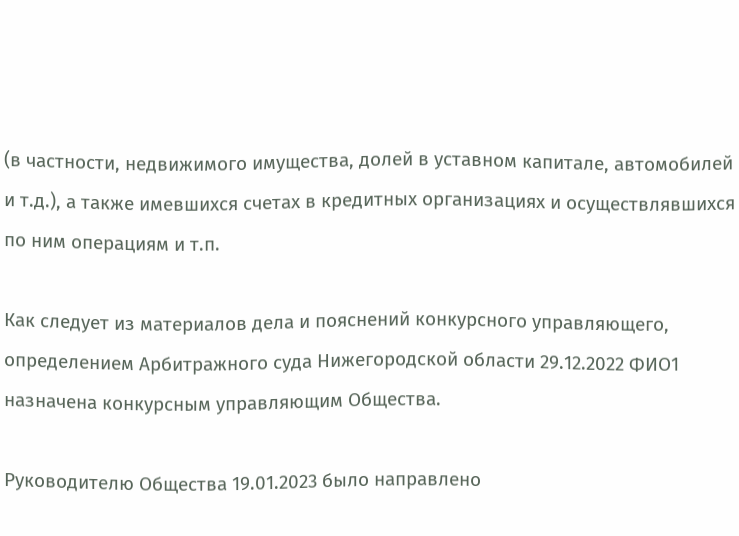(в частности, недвижимого имущества, долей в уставном капитале, автомобилей и т.д.), а также имевшихся счетах в кредитных организациях и осуществлявшихся по ним операциям и т.п.

Как следует из материалов дела и пояснений конкурсного управляющего, определением Арбитражного суда Нижегородской области 29.12.2022 ФИО1 назначена конкурсным управляющим Общества.

Руководителю Общества 19.01.2023 было направлено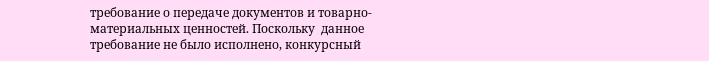требование о передаче документов и товарно-материальных ценностей. Поскольку  данное требование не было исполнено, конкурсный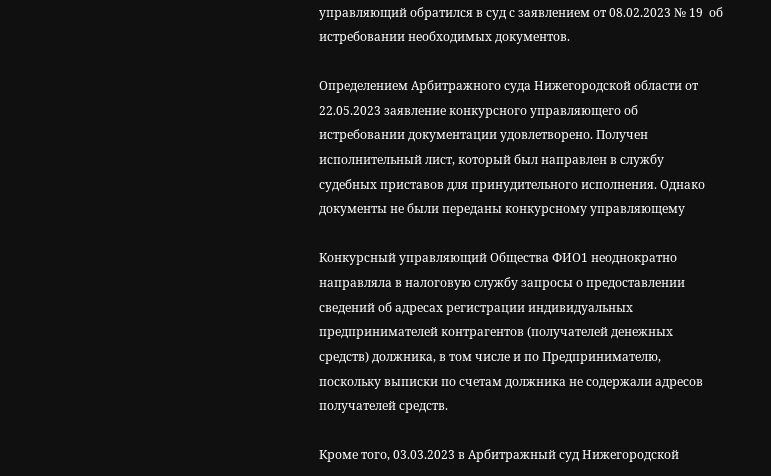управляющий обратился в суд с заявлением от 08.02.2023 № 19  об истребовании необходимых документов.

Определением Арбитражного суда Нижегородской области от 22.05.2023 заявление конкурсного управляющего об истребовании документации удовлетворено. Получен исполнительный лист, который был направлен в службу судебных приставов для принудительного исполнения. Однако документы не были переданы конкурсному управляющему

Конкурсный управляющий Общества ФИО1 неоднократно направляла в налоговую службу запросы о предоставлении сведений об адресах регистрации индивидуальных предпринимателей контрагентов (получателей денежных средств) должника, в том числе и по Предпринимателю, поскольку выписки по счетам должника не содержали адресов получателей средств.

Кроме того, 03.03.2023 в Арбитражный суд Нижегородской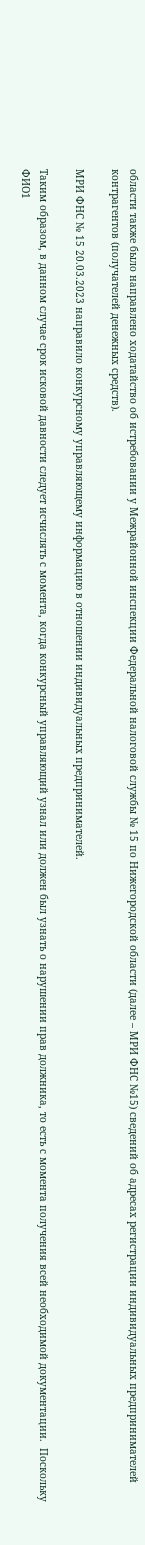области также было направлено ходатайство об истребовании у Межрайонной инспекции Федеральной налоговой службы № 15 по Нижегородской области (далее – МРИ ФНС №15) сведений об адресах регистрации индивидуальных предпринимателей контрагентов (получателей денежных средств).

МРИ ФНС № 15 20.03.2023 направило конкурсному управляющему информацию в отношении индивидуальных предпринимателей.

Таким образом, в данном случае срок исковой давности следует исчислять с момента, когда конкурсный управляющий узнал или должен был узнать о нарушении прав должника, то есть с момента получения всей необходимой документации.  Поскольку ФИО1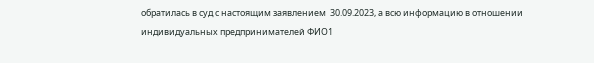обратилась в суд с настоящим заявлением  30.09.2023, а всю информацию в отношении индивидуальных предпринимателей ФИО1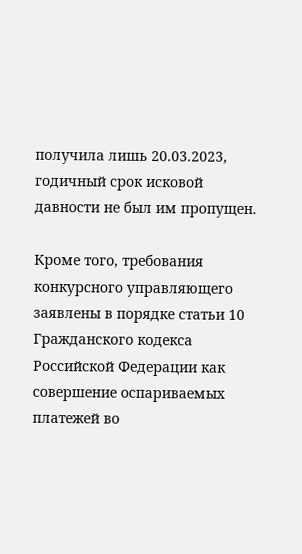получила лишь 20.03.2023,  годичный срок исковой давности не был им пропущен.

Кроме того, требования конкурсного управляющего заявлены в порядке статьи 10 Гражданского кодекса Российской Федерации как совершение оспариваемых платежей во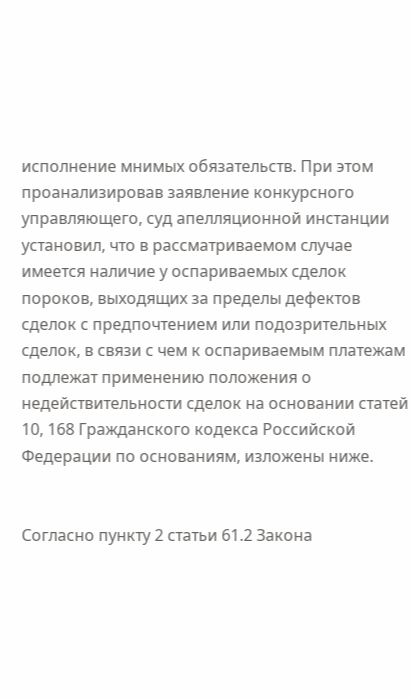исполнение мнимых обязательств. При этом проанализировав заявление конкурсного управляющего, суд апелляционной инстанции установил, что в рассматриваемом случае имеется наличие у оспариваемых сделок пороков, выходящих за пределы дефектов сделок с предпочтением или подозрительных сделок, в связи с чем к оспариваемым платежам подлежат применению положения о недействительности сделок на основании статей 10, 168 Гражданского кодекса Российской Федерации по основаниям, изложены ниже.


Согласно пункту 2 статьи 61.2 Закона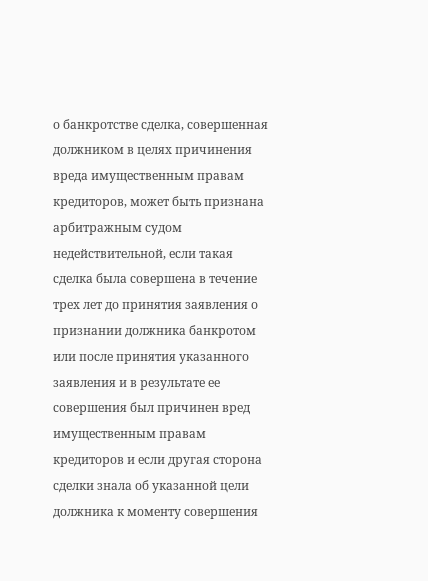о банкротстве сделка, совершенная должником в целях причинения вреда имущественным правам кредиторов, может быть признана арбитражным судом недействительной, если такая сделка была совершена в течение трех лет до принятия заявления о признании должника банкротом или после принятия указанного заявления и в результате ее совершения был причинен вред имущественным правам кредиторов и если другая сторона сделки знала об указанной цели должника к моменту совершения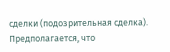сделки (подозрительная сделка). Предполагается, что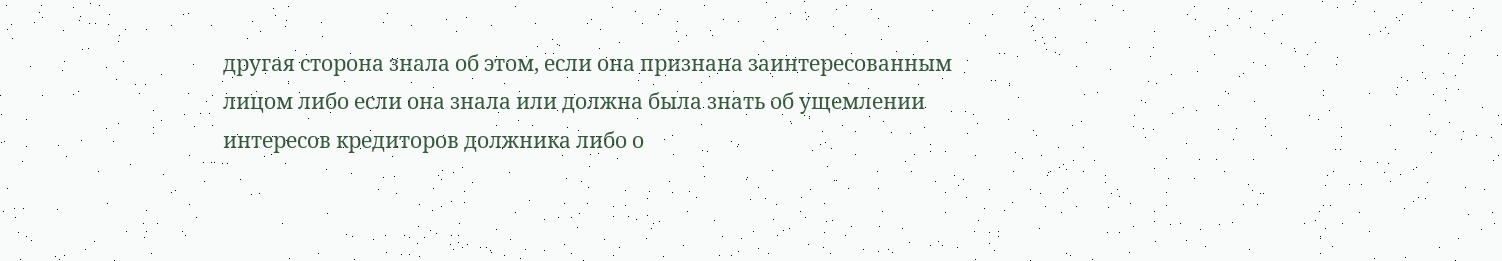другая сторона знала об этом, если она признана заинтересованным лицом либо если она знала или должна была знать об ущемлении интересов кредиторов должника либо о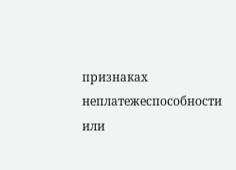признаках неплатежеспособности или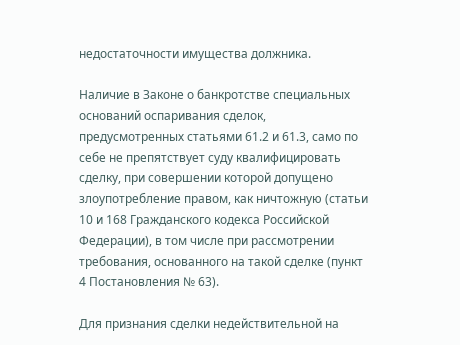недостаточности имущества должника.

Наличие в Законе о банкротстве специальных оснований оспаривания сделок, предусмотренных статьями 61.2 и 61.3, само по себе не препятствует суду квалифицировать сделку, при совершении которой допущено злоупотребление правом, как ничтожную (статьи 10 и 168 Гражданского кодекса Российской Федерации), в том числе при рассмотрении требования, основанного на такой сделке (пункт 4 Постановления № 63).

Для признания сделки недействительной на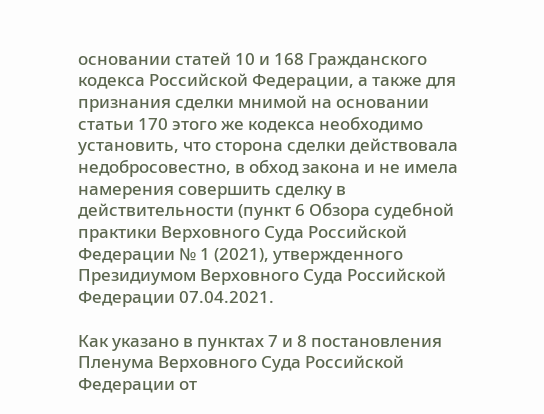основании статей 10 и 168 Гражданского кодекса Российской Федерации, а также для признания сделки мнимой на основании статьи 170 этого же кодекса необходимо установить, что сторона сделки действовала недобросовестно, в обход закона и не имела намерения совершить сделку в действительности (пункт 6 Обзора судебной практики Верховного Суда Российской Федерации № 1 (2021), утвержденного Президиумом Верховного Суда Российской Федерации 07.04.2021.

Как указано в пунктах 7 и 8 постановления Пленума Верховного Суда Российской Федерации от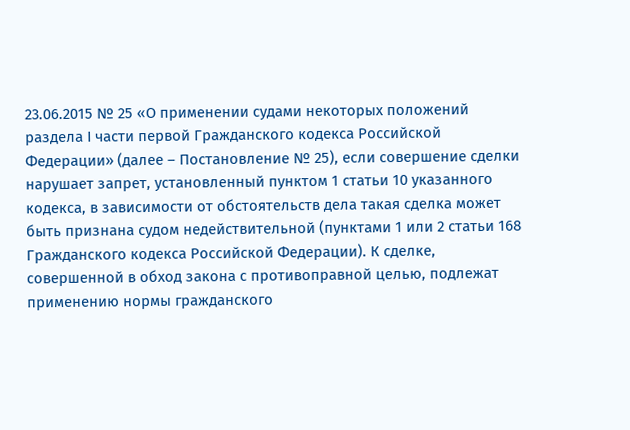23.06.2015 № 25 «О применении судами некоторых положений раздела I части первой Гражданского кодекса Российской Федерации» (далее – Постановление № 25), если совершение сделки нарушает запрет, установленный пунктом 1 статьи 10 указанного кодекса, в зависимости от обстоятельств дела такая сделка может быть признана судом недействительной (пунктами 1 или 2 статьи 168 Гражданского кодекса Российской Федерации). К сделке, совершенной в обход закона с противоправной целью, подлежат применению нормы гражданского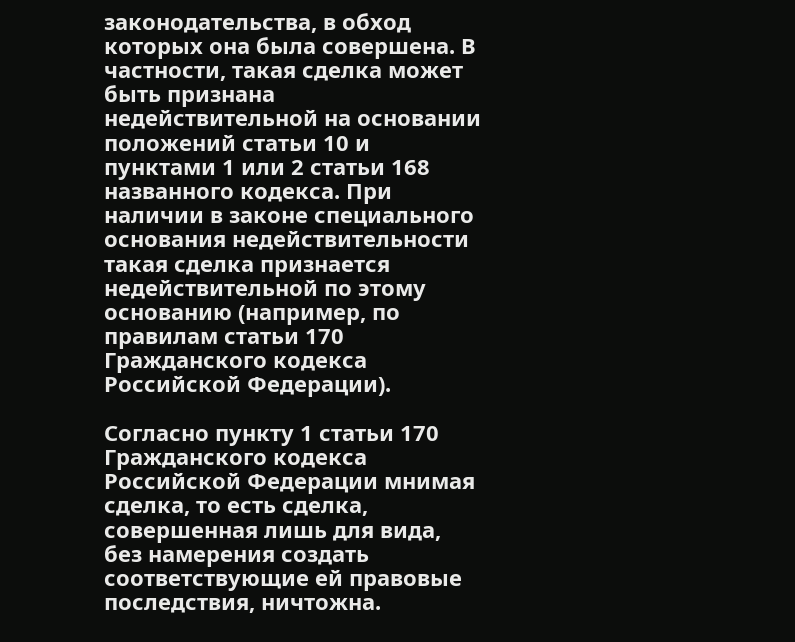законодательства, в обход которых она была совершена. В частности, такая сделка может быть признана недействительной на основании положений статьи 10 и пунктами 1 или 2 статьи 168 названного кодекса. При наличии в законе специального основания недействительности такая сделка признается недействительной по этому основанию (например, по правилам статьи 170 Гражданского кодекса Российской Федерации).

Согласно пункту 1 статьи 170 Гражданского кодекса Российской Федерации мнимая сделка, то есть сделка, совершенная лишь для вида, без намерения создать соответствующие ей правовые последствия, ничтожна.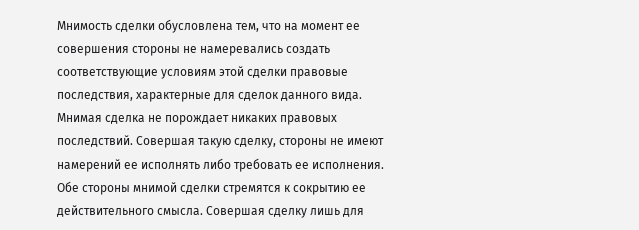Мнимость сделки обусловлена тем, что на момент ее совершения стороны не намеревались создать соответствующие условиям этой сделки правовые последствия, характерные для сделок данного вида. Мнимая сделка не порождает никаких правовых последствий. Совершая такую сделку, стороны не имеют намерений ее исполнять либо требовать ее исполнения. Обе стороны мнимой сделки стремятся к сокрытию ее действительного смысла. Совершая сделку лишь для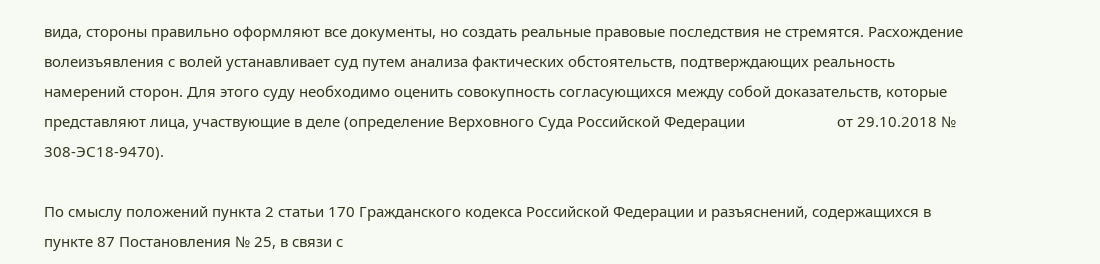вида, стороны правильно оформляют все документы, но создать реальные правовые последствия не стремятся. Расхождение волеизъявления с волей устанавливает суд путем анализа фактических обстоятельств, подтверждающих реальность намерений сторон. Для этого суду необходимо оценить совокупность согласующихся между собой доказательств, которые представляют лица, участвующие в деле (определение Верховного Суда Российской Федерации                       от 29.10.2018 № 308-ЭС18-9470).

По смыслу положений пункта 2 статьи 170 Гражданского кодекса Российской Федерации и разъяснений, содержащихся в пункте 87 Постановления № 25, в связи с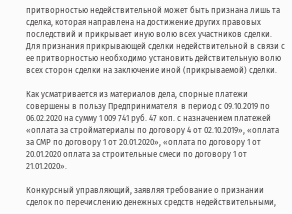притворностью недействительной может быть признана лишь та сделка, которая направлена на достижение других правовых последствий и прикрывает иную волю всех участников сделки. Для признания прикрывающей сделки недействительной в связи с ее притворностью необходимо установить действительную волю всех сторон сделки на заключение иной (прикрываемой) сделки.

Как усматривается из материалов дела, спорные платежи совершены в пользу Предпринимателя  в период с 09.10.2019 по 06.02.2020 на сумму 1 009 741 руб. 47 коп. с назначением платежей «оплата за стройматериалы по договору 4 от 02.10.2019», «оплата за СМР по договору 1 от 20.01.2020», «оплата по договору 1 от 20.01.2020 оплата за строительные смеси по договору 1 от 21.01.2020».

Конкурсный управляющий, заявляя требование о признании сделок по перечислению денежных средств недействительными,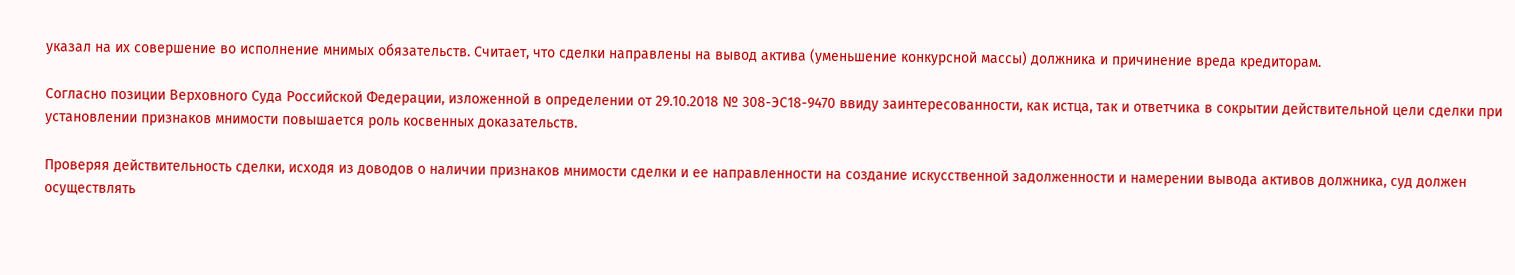указал на их совершение во исполнение мнимых обязательств. Считает, что сделки направлены на вывод актива (уменьшение конкурсной массы) должника и причинение вреда кредиторам.

Согласно позиции Верховного Суда Российской Федерации, изложенной в определении от 29.10.2018 № 308-ЭС18-9470 ввиду заинтересованности, как истца, так и ответчика в сокрытии действительной цели сделки при установлении признаков мнимости повышается роль косвенных доказательств.

Проверяя действительность сделки, исходя из доводов о наличии признаков мнимости сделки и ее направленности на создание искусственной задолженности и намерении вывода активов должника, суд должен осуществлять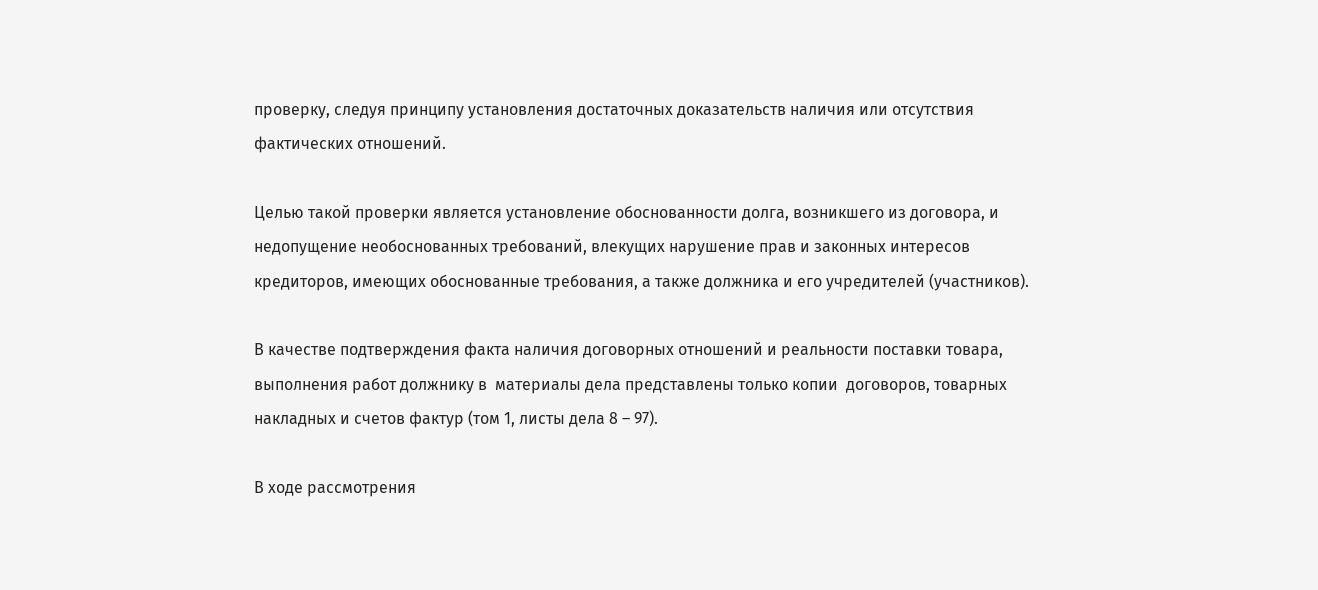проверку, следуя принципу установления достаточных доказательств наличия или отсутствия фактических отношений.

Целью такой проверки является установление обоснованности долга, возникшего из договора, и недопущение необоснованных требований, влекущих нарушение прав и законных интересов кредиторов, имеющих обоснованные требования, а также должника и его учредителей (участников).

В качестве подтверждения факта наличия договорных отношений и реальности поставки товара, выполнения работ должнику в  материалы дела представлены только копии  договоров, товарных накладных и счетов фактур (том 1, листы дела 8 – 97).

В ходе рассмотрения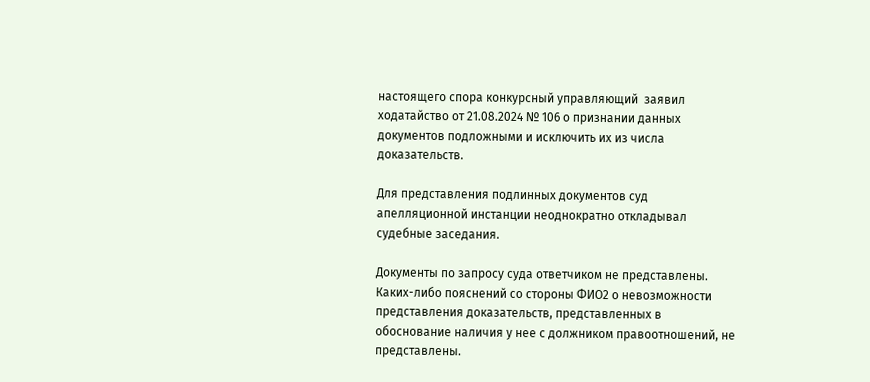настоящего спора конкурсный управляющий  заявил ходатайство от 21.08.2024 № 106 о признании данных документов подложными и исключить их из числа доказательств.

Для представления подлинных документов суд апелляционной инстанции неоднократно откладывал судебные заседания.

Документы по запросу суда ответчиком не представлены. Каких-либо пояснений со стороны ФИО2 о невозможности представления доказательств, представленных в обоснование наличия у нее с должником правоотношений, не представлены.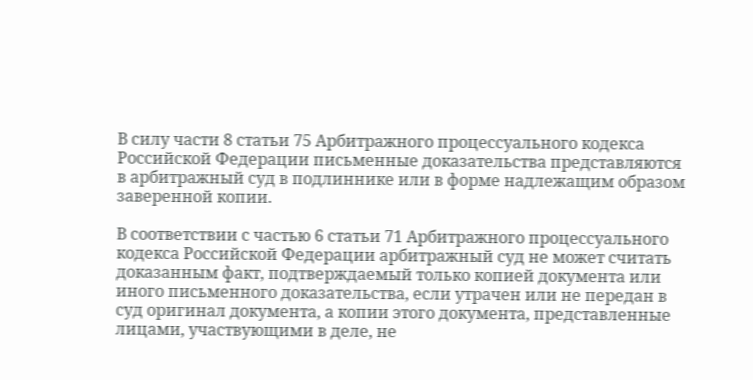В силу части 8 статьи 75 Арбитражного процессуального кодекса Российской Федерации письменные доказательства представляются в арбитражный суд в подлиннике или в форме надлежащим образом заверенной копии.

В соответствии с частью 6 статьи 71 Арбитражного процессуального кодекса Российской Федерации арбитражный суд не может считать доказанным факт, подтверждаемый только копией документа или иного письменного доказательства, если утрачен или не передан в суд оригинал документа, а копии этого документа, представленные лицами, участвующими в деле, не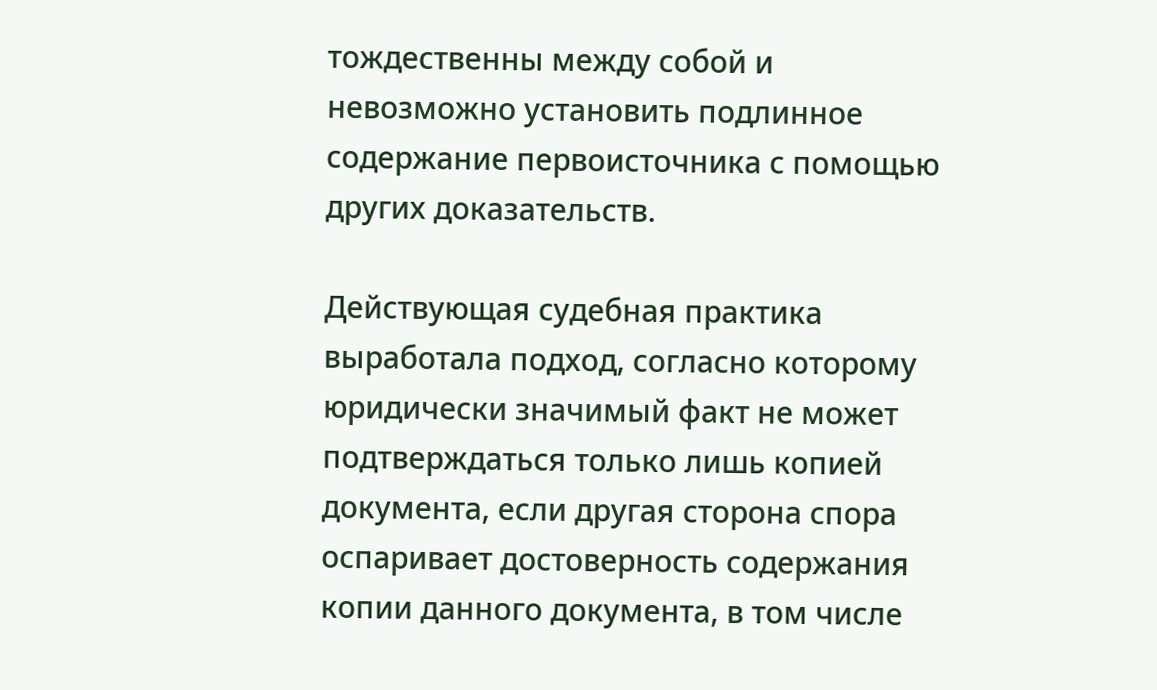тождественны между собой и невозможно установить подлинное содержание первоисточника с помощью других доказательств.

Действующая судебная практика выработала подход, согласно которому юридически значимый факт не может подтверждаться только лишь копией документа, если другая сторона спора оспаривает достоверность содержания копии данного документа, в том числе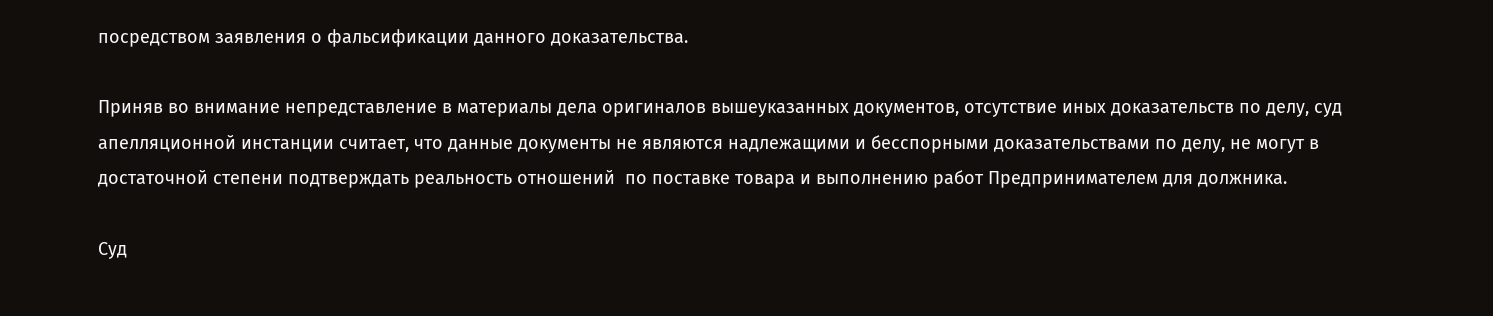посредством заявления о фальсификации данного доказательства.

Приняв во внимание непредставление в материалы дела оригиналов вышеуказанных документов, отсутствие иных доказательств по делу, суд апелляционной инстанции считает, что данные документы не являются надлежащими и бесспорными доказательствами по делу, не могут в достаточной степени подтверждать реальность отношений  по поставке товара и выполнению работ Предпринимателем для должника.

Суд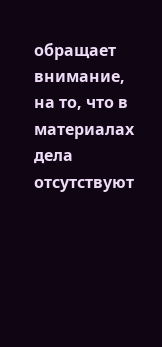обращает внимание, на то, что в материалах дела отсутствуют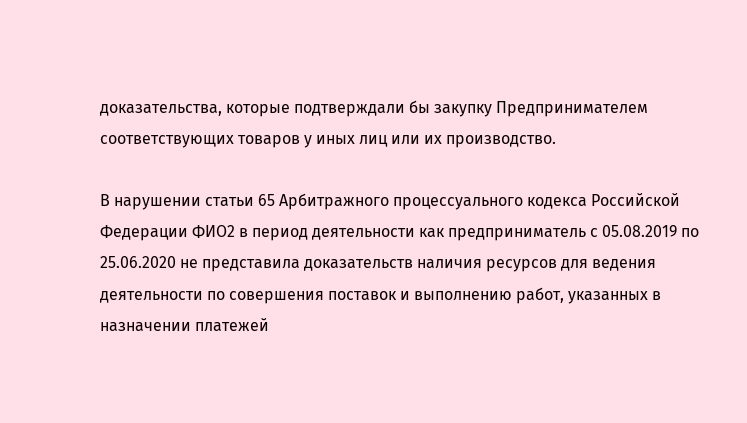доказательства, которые подтверждали бы закупку Предпринимателем соответствующих товаров у иных лиц или их производство.

В нарушении статьи 65 Арбитражного процессуального кодекса Российской Федерации ФИО2 в период деятельности как предприниматель с 05.08.2019 по 25.06.2020 не представила доказательств наличия ресурсов для ведения деятельности по совершения поставок и выполнению работ, указанных в назначении платежей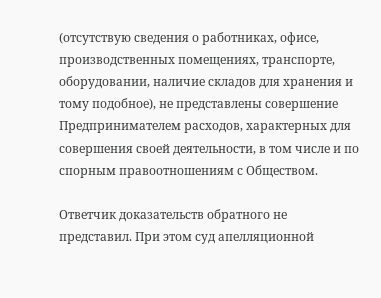(отсутствую сведения о работниках, офисе, производственных помещениях, транспорте, оборудовании, наличие складов для хранения и тому подобное), не представлены совершение Предпринимателем расходов, характерных для совершения своей деятельности, в том числе и по спорным правоотношениям с Обществом.

Ответчик доказательств обратного не представил. При этом суд апелляционной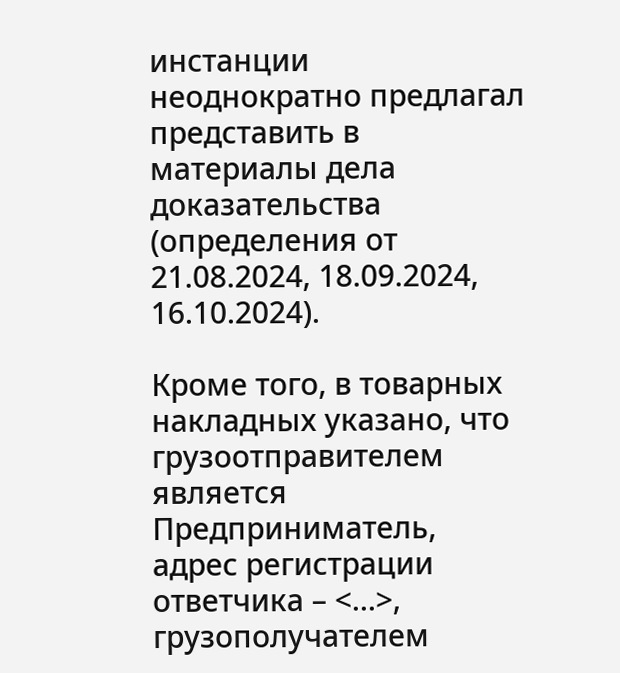инстанции неоднократно предлагал представить в материалы дела доказательства (определения от 21.08.2024, 18.09.2024, 16.10.2024).

Кроме того, в товарных накладных указано, что грузоотправителем является Предприниматель, адрес регистрации ответчика – <...>, грузополучателем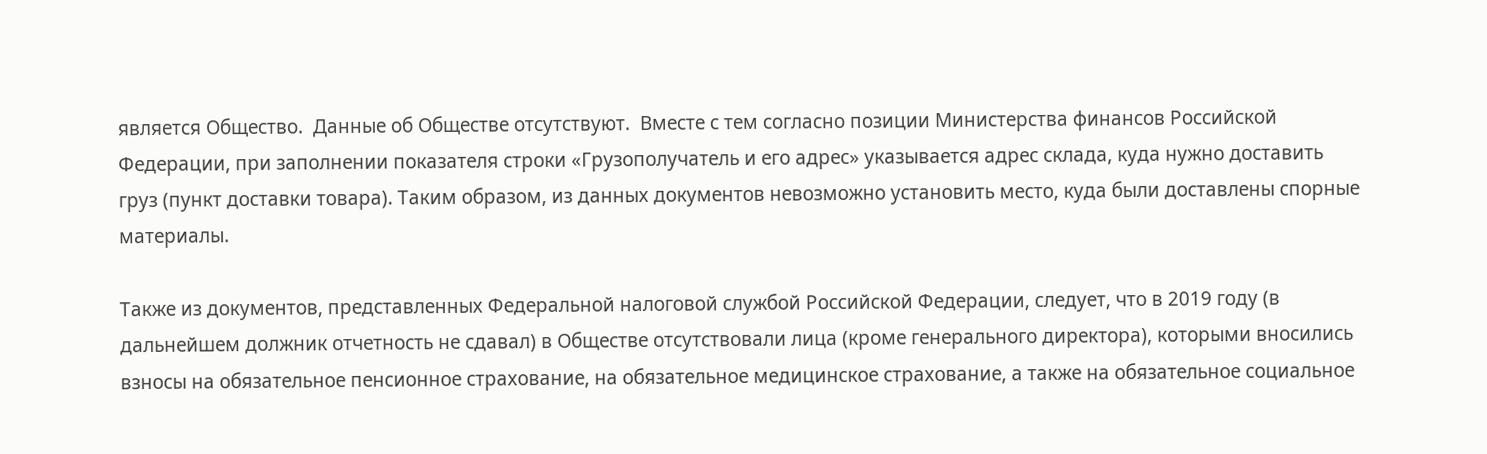является Общество.  Данные об Обществе отсутствуют.  Вместе с тем согласно позиции Министерства финансов Российской Федерации, при заполнении показателя строки «Грузополучатель и его адрес» указывается адрес склада, куда нужно доставить груз (пункт доставки товара). Таким образом, из данных документов невозможно установить место, куда были доставлены спорные материалы.

Также из документов, представленных Федеральной налоговой службой Российской Федерации, следует, что в 2019 году (в дальнейшем должник отчетность не сдавал) в Обществе отсутствовали лица (кроме генерального директора), которыми вносились взносы на обязательное пенсионное страхование, на обязательное медицинское страхование, а также на обязательное социальное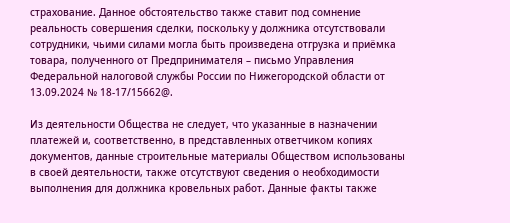страхование. Данное обстоятельство также ставит под сомнение реальность совершения сделки, поскольку у должника отсутствовали сотрудники, чьими силами могла быть произведена отгрузка и приёмка товара, полученного от Предпринимателя – письмо Управления Федеральной налоговой службы России по Нижегородской области от 13.09.2024 № 18-17/15662@.

Из деятельности Общества не следует, что указанные в назначении платежей и, соответственно, в представленных ответчиком копиях документов, данные строительные материалы Обществом использованы в своей деятельности, также отсутствуют сведения о необходимости выполнения для должника кровельных работ. Данные факты также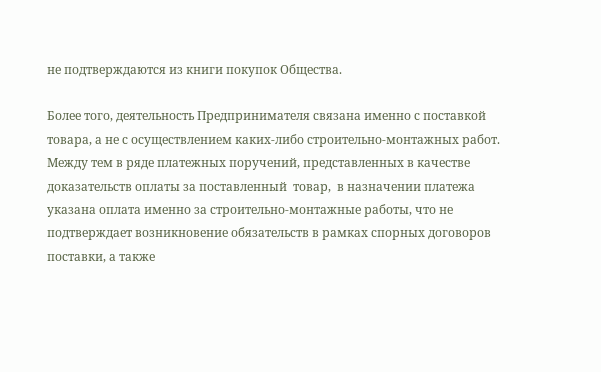не подтверждаются из книги покупок Общества.

Более того, деятельность Предпринимателя связана именно с поставкой товара, а не с осуществлением каких-либо строительно-монтажных работ. Между тем в ряде платежных поручений, представленных в качестве доказательств оплаты за поставленный  товар,  в назначении платежа указана оплата именно за строительно-монтажные работы, что не подтверждает возникновение обязательств в рамках спорных договоров поставки, а также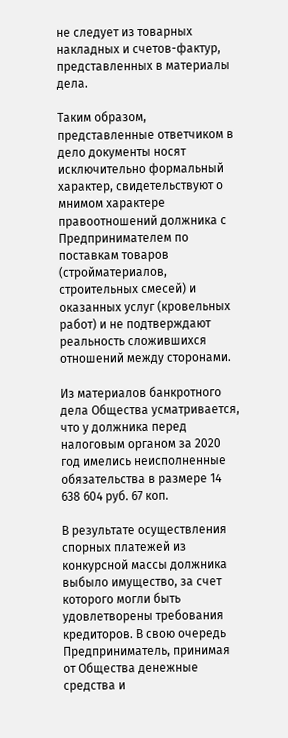не следует из товарных накладных и счетов-фактур, представленных в материалы дела.

Таким образом, представленные ответчиком в дело документы носят исключительно формальный характер, свидетельствуют о мнимом характере правоотношений должника с Предпринимателем по поставкам товаров (стройматериалов, строительных смесей) и оказанных услуг (кровельных работ) и не подтверждают реальность сложившихся отношений между сторонами.

Из материалов банкротного дела Общества усматривается, что у должника перед налоговым органом за 2020 год имелись неисполненные обязательства в размере 14 638 604 руб. 67 коп.

В результате осуществления спорных платежей из конкурсной массы должника выбыло имущество, за счет которого могли быть удовлетворены требования кредиторов. В свою очередь Предприниматель, принимая от Общества денежные средства и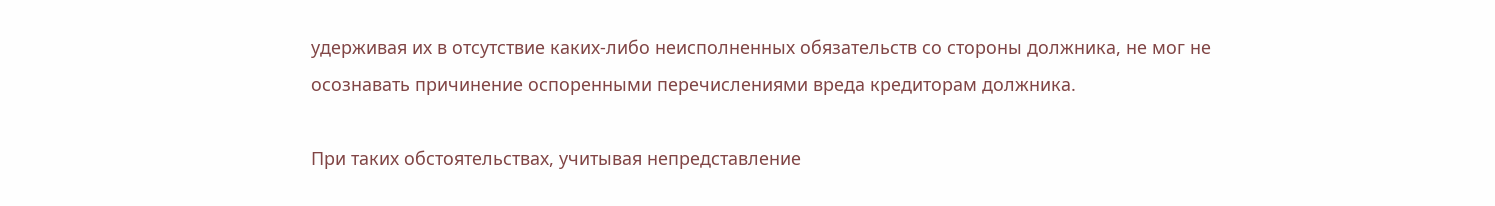удерживая их в отсутствие каких-либо неисполненных обязательств со стороны должника, не мог не осознавать причинение оспоренными перечислениями вреда кредиторам должника.

При таких обстоятельствах, учитывая непредставление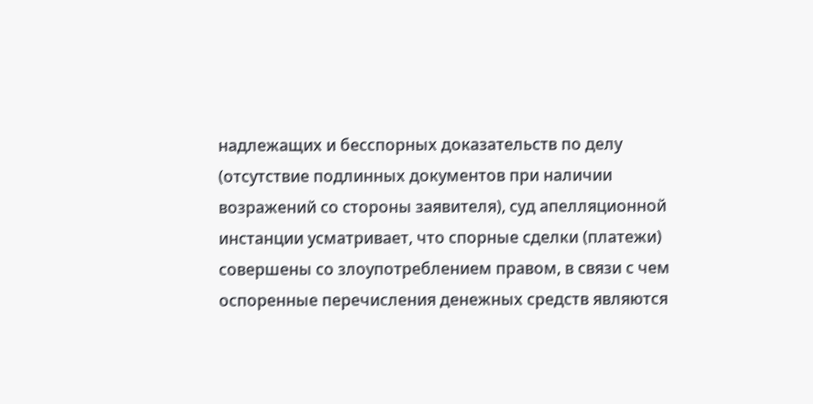надлежащих и бесспорных доказательств по делу (отсутствие подлинных документов при наличии возражений со стороны заявителя), суд апелляционной инстанции усматривает, что спорные сделки (платежи) совершены со злоупотреблением правом, в связи с чем оспоренные перечисления денежных средств являются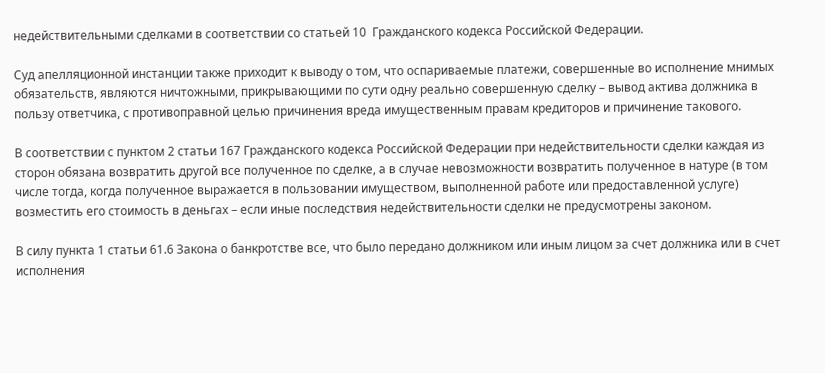недействительными сделками в соответствии со статьей 10  Гражданского кодекса Российской Федерации.

Суд апелляционной инстанции также приходит к выводу о том, что оспариваемые платежи, совершенные во исполнение мнимых обязательств, являются ничтожными, прикрывающими по сути одну реально совершенную сделку – вывод актива должника в пользу ответчика, с противоправной целью причинения вреда имущественным правам кредиторов и причинение такового.

В соответствии с пунктом 2 статьи 167 Гражданского кодекса Российской Федерации при недействительности сделки каждая из сторон обязана возвратить другой все полученное по сделке, а в случае невозможности возвратить полученное в натуре (в том числе тогда, когда полученное выражается в пользовании имуществом, выполненной работе или предоставленной услуге) возместить его стоимость в деньгах – если иные последствия недействительности сделки не предусмотрены законом.

В силу пункта 1 статьи 61.6 Закона о банкротстве все, что было передано должником или иным лицом за счет должника или в счет исполнения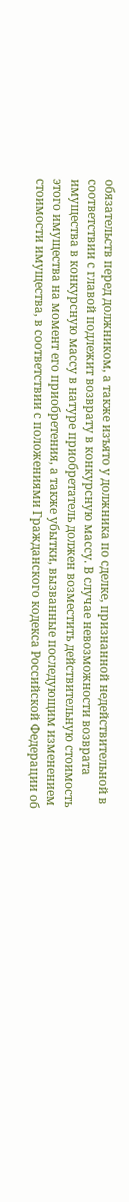обязательств перед должником, а также изъято у должника по сделке, признанной недействительной в соответствии с главой подлежит возврату в конкурсную массу. В случае невозможности возврата имущества в конкурсную массу в натуре приобретатель должен возместить действительную стоимость этого имущества на момент его приобретения, а также убытки, вызванные последующим изменением стоимости имущества, в соответствии с положениями Гражданского кодекса Российской Федерации об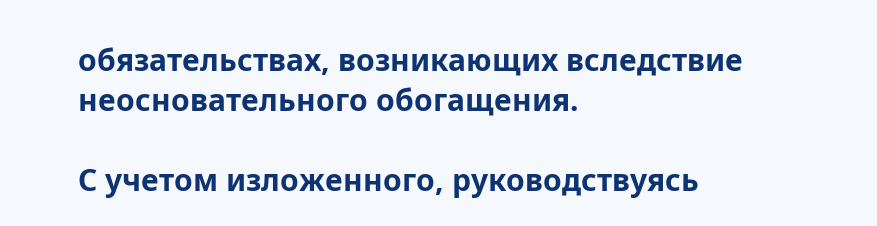обязательствах, возникающих вследствие неосновательного обогащения.

С учетом изложенного, руководствуясь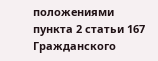положениями пункта 2 статьи 167 Гражданского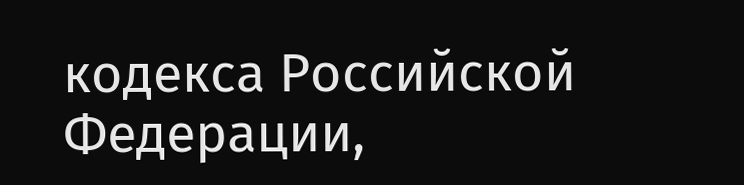кодекса Российской Федерации,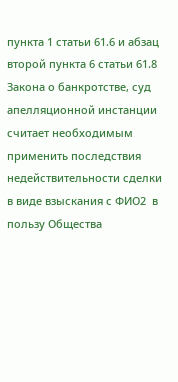пункта 1 статьи 61.6 и абзац второй пункта 6 статьи 61.8 Закона о банкротстве, суд апелляционной инстанции считает необходимым применить последствия недействительности сделки в виде взыскания с ФИО2  в пользу Общества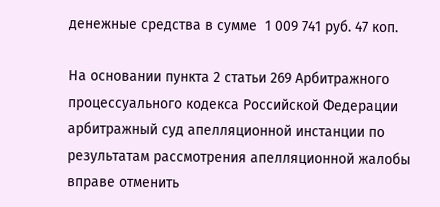денежные средства в сумме  1 009 741 руб. 47 коп.

На основании пункта 2 статьи 269 Арбитражного процессуального кодекса Российской Федерации арбитражный суд апелляционной инстанции по результатам рассмотрения апелляционной жалобы вправе отменить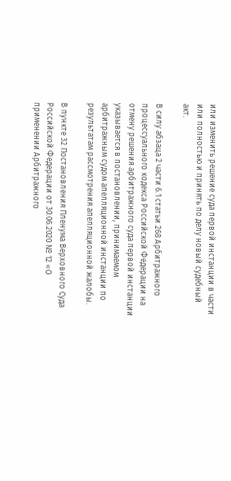или изменить решение суда первой инстанции в части или полностью и принять по делу новый судебный акт.

В силу абзаца 2 части 6.1 статьи 268 Арбитражного процессуального кодекса Российской Федерации на отмену решения арбитражного суда первой инстанции указывается в постановлении, принимаемом арбитражным судом апелляционной инстанции по результатам рассмотрения апелляционной жалобы.

В пункте 32 Постановления Пленума Верховного Суда Российской Федерации от 30.06.2020 № 12 «О применении Арбитражного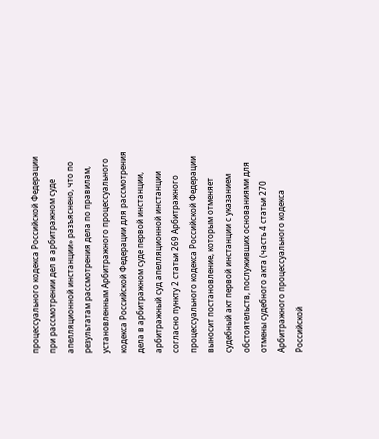процессуального кодекса Российской Федерации при рассмотрении дел в арбитражном суде апелляционной инстанции» разъяснено, что по результатам рассмотрения дела по правилам, установленным Арбитражного процессуального кодекса Российской Федерации для рассмотрения дела в арбитражном суде первой инстанции, арбитражный суд апелляционной инстанции согласно пункту 2 статьи 269 Арбитражного процессуального кодекса Российской Федерации выносит постановление, которым отменяет судебный акт первой инстанции с указанием обстоятельств, послуживших основаниями для отмены судебного акта (часть 4 статьи 270 Арбитражного процессуального кодекса Российской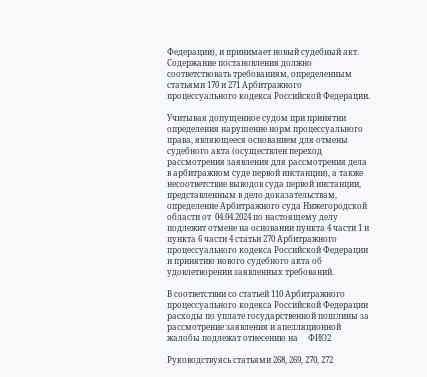Федерации), и принимает новый судебный акт. Содержание постановления должно соответствовать требованиям, определенным статьями 170 и 271 Арбитражного процессуального кодекса Российской Федерации.

Учитывая допущенное судом при принятии определения нарушение норм процессуального права, являющееся основанием для отмены судебного акта (осуществлен переход рассмотрения заявления для рассмотрения дела в арбитражном суде первой инстанции), а также несоответствие выводов суда первой инстанции, представленным в дело доказательствам, определение Арбитражного суда Нижегородской области от  04.04.2024 по настоящему делу подлежит отмене на основании пункта 4 части 1 и пункта 6 части 4 статьи 270 Арбитражного процессуального кодекса Российской Федерации и принятию нового судебного акта об удовлетворении заявленных требований.

В соответствии со статьей 110 Арбитражного процессуального кодекса Российской Федерации расходы по уплате государственной пошлины за рассмотрение заявления и апелляционной жалобы подлежат отнесению на     ФИО2

Руководствуясь статьями 268, 269, 270, 272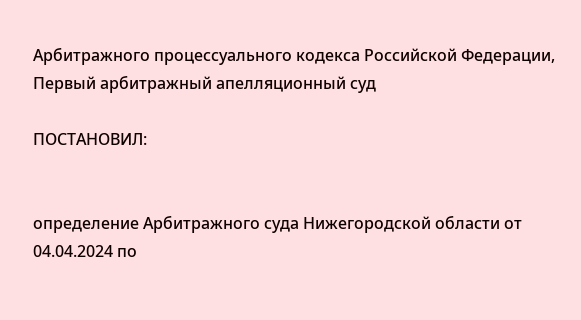Арбитражного процессуального кодекса Российской Федерации, Первый арбитражный апелляционный суд

ПОСТАНОВИЛ:


определение Арбитражного суда Нижегородской области от 04.04.2024 по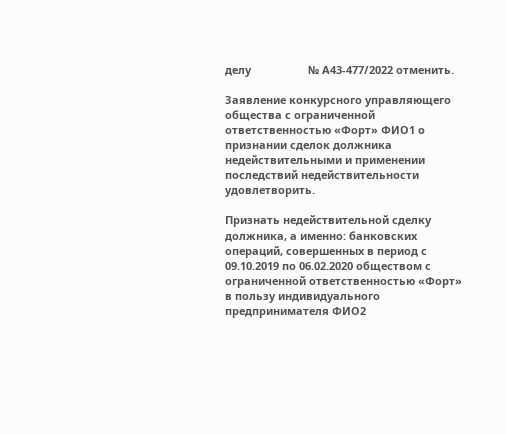делу                   № А43-477/2022 отменить.

Заявление конкурсного управляющего общества с ограниченной ответственностью «Форт» ФИО1 о признании сделок должника недействительными и применении последствий недействительности удовлетворить.

Признать недействительной сделку должника, а именно: банковских операций, совершенных в период с 09.10.2019 по 06.02.2020 обществом с ограниченной ответственностью «Форт» в пользу индивидуального предпринимателя ФИО2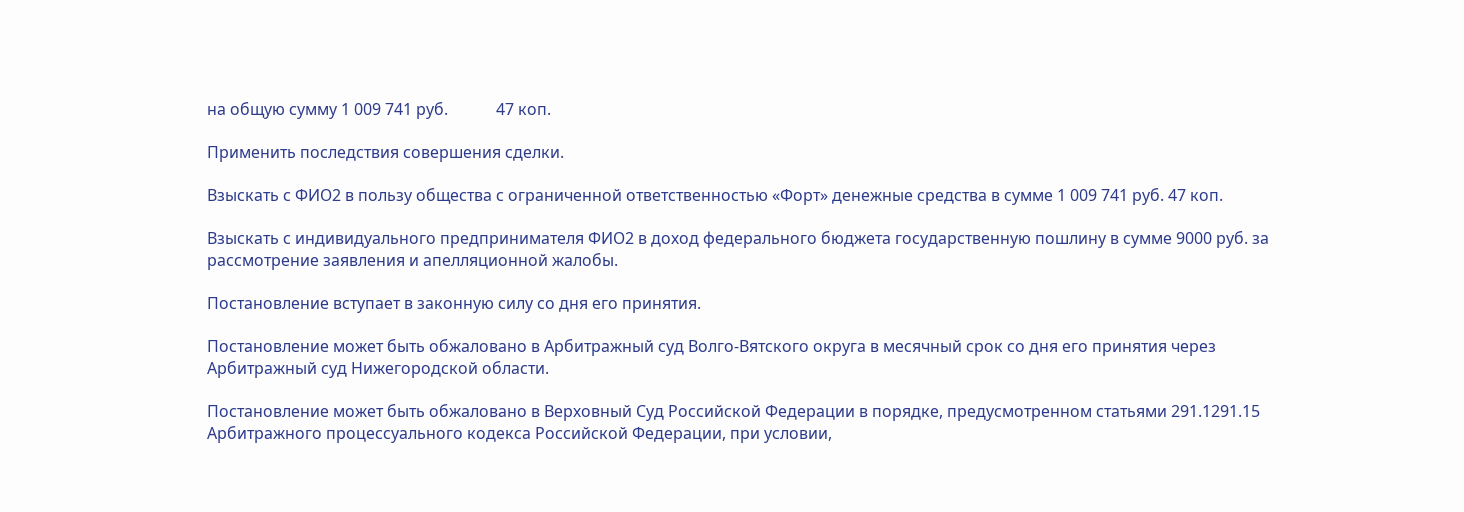на общую сумму 1 009 741 руб.            47 коп.

Применить последствия совершения сделки.

Взыскать с ФИО2 в пользу общества с ограниченной ответственностью «Форт» денежные средства в сумме 1 009 741 руб. 47 коп.

Взыскать с индивидуального предпринимателя ФИО2 в доход федерального бюджета государственную пошлину в сумме 9000 руб. за рассмотрение заявления и апелляционной жалобы.

Постановление вступает в законную силу со дня его принятия.

Постановление может быть обжаловано в Арбитражный суд Волго-Вятского округа в месячный срок со дня его принятия через Арбитражный суд Нижегородской области.

Постановление может быть обжаловано в Верховный Суд Российской Федерации в порядке, предусмотренном статьями 291.1291.15 Арбитражного процессуального кодекса Российской Федерации, при условии,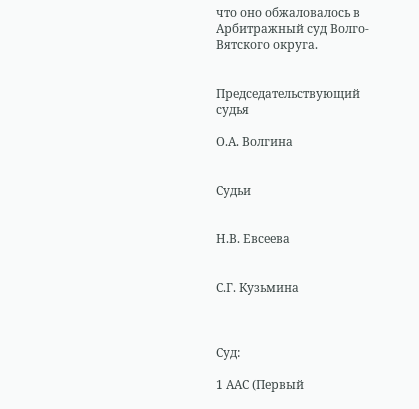что оно обжаловалось в Арбитражный суд Волго-Вятского округа.


Председательствующий судья

О.А. Волгина


Судьи


Н.В. Евсеева


С.Г. Кузьмина



Суд:

1 ААС (Первый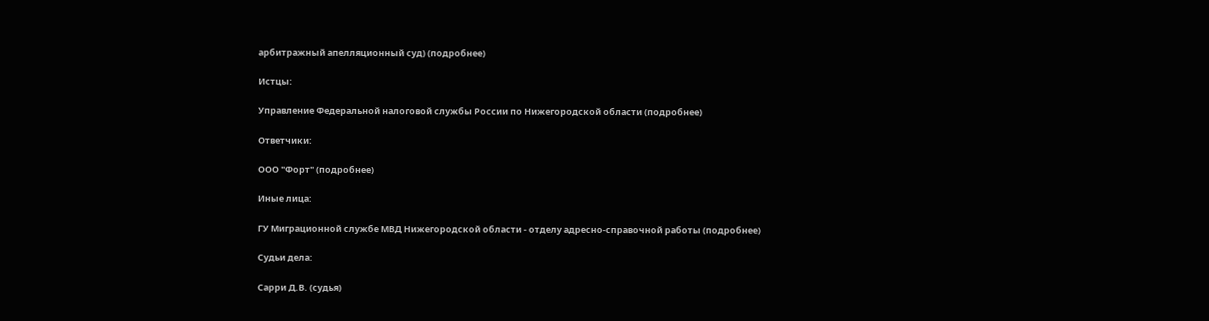арбитражный апелляционный суд) (подробнее)

Истцы:

Управление Федеральной налоговой службы России по Нижегородской области (подробнее)

Ответчики:

ООО "Форт" (подробнее)

Иные лица:

ГУ Миграционной службе МВД Нижегородской области - отделу адресно-справочной работы (подробнее)

Судьи дела:

Сарри Д.В. (судья)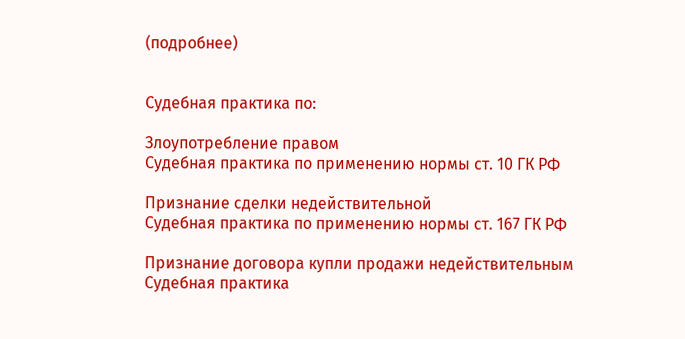(подробнее)


Судебная практика по:

Злоупотребление правом
Судебная практика по применению нормы ст. 10 ГК РФ

Признание сделки недействительной
Судебная практика по применению нормы ст. 167 ГК РФ

Признание договора купли продажи недействительным
Судебная практика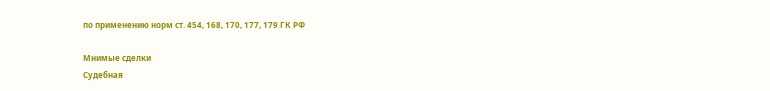по применению норм ст. 454, 168, 170, 177, 179 ГК РФ

Мнимые сделки
Судебная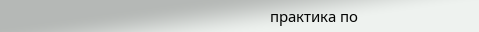практика по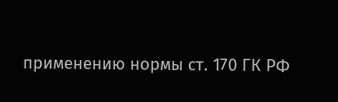применению нормы ст. 170 ГК РФ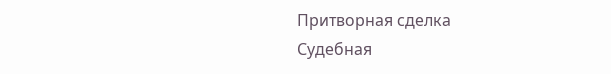Притворная сделка
Судебная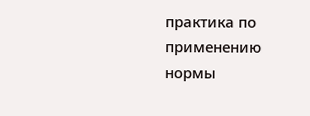практика по применению нормы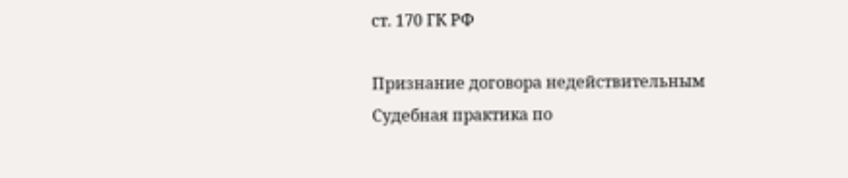ст. 170 ГК РФ

Признание договора недействительным
Судебная практика по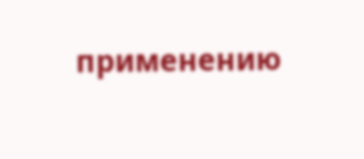применению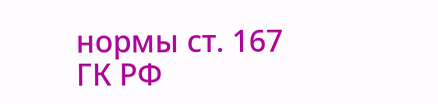нормы ст. 167 ГК РФ